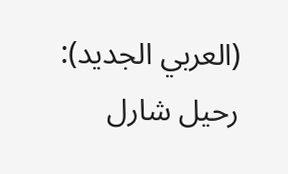(العربي الجديد): رحيل شارل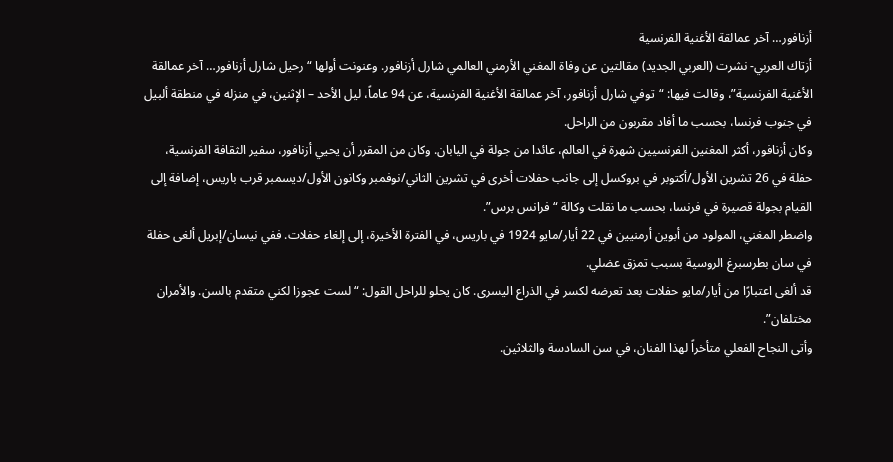أزنافور… آخر عمالقة الأغنية الفرنسية
أزتاك العربي- نشرت (العربي الجديد) مقالتين عن وفاة المغني الأرمني العالمي شارل أزنافور. وعنونت أولها “رحيل شارل أزنافور… آخر عمالقة الأغنية الفرنسية”، وقالت فيها: “توفي شارل أزنافور، آخر عمالقة الأغنية الفرنسية، عن 94 عاماً، ليل الأحد – الإثنين، في منزله في منطقة ألبيل في جنوب فرنسا، بحسب ما أفاد مقربون من الراحل.
وكان أزنافور، أكثر المغنين الفرنسيين شهرة في العالم، عائدا من جولة في اليابان. وكان من المقرر أن يحيي أزنافور، سفير الثقافة الفرنسية، حفلة في 26 تشرين الأول/أكتوبر في بروكسل إلى جانب حفلات أخرى في تشرين الثاني/نوفمبر وكانون الأول/ديسمبر قرب باريس، إضافة إلى القيام بجولة قصيرة في فرنسا، بحسب ما نقلت وكالة “فرانس برس”.
واضطر المغني، المولود من أبوين أرمنيين في 22 أيار/مايو 1924 في باريس، في الفترة الأخيرة، إلى إلغاء حفلات. ففي نيسان/إبريل ألغى حفلة في سان بطرسبرغ الروسية بسبب تمزق عضلي.
قد ألغى اعتبارًا من أيار/مايو حفلات بعد تعرضه لكسر في الذراع اليسرى. كان يحلو للراحل القول: “لست عجوزا لكني متقدم بالسن. والأمران مختلفان”.
وأتى النجاح الفعلي متأخراً لهذا الفنان، في سن السادسة والثلاثين.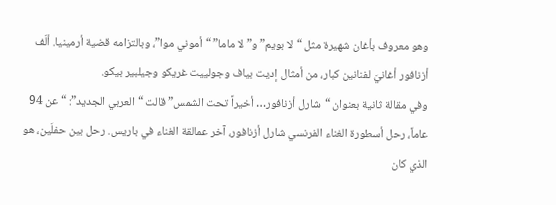وهو معروف بأغان شهيرة مثل “لا بويم” و”لا ماما” “أموني موا”، وبالتزامه قضية أرمينيا. ألّف أزنافور أغانيَ لفنانين كبار، من أمثال إديت بياف وجولييت غريكو وجيلبير بيكو.
وفي مقالة ثانية بعنوان “شارل أزنافور… أخيراً تحت الشمس” قالت “العربي الجديد”: “عن 94 عاماً، رحل أسطورة الغناء الفرنسي شارل أزنافور، آخر عمالقة الغناء في باريس. رحل بين حفلَين، هو الذي كان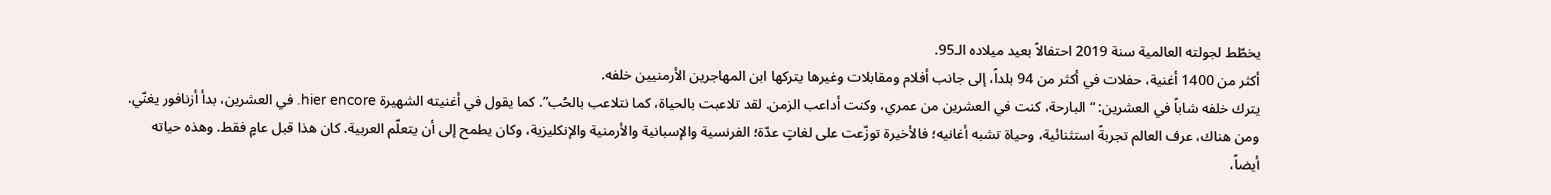يخطّط لجولته العالمية سنة 2019 احتفالاً بعيد ميلاده الـ95.
أكثر من 1400 أغنية، حفلات في أكثر من 94 بلداً، إلى جانب أفلام ومقابلات وغيرها يتركها ابن المهاجرين الأرمنيين خلفه.
يترك خلفه شاباً في العشرين: “البارحة، كنت في العشرين من عمري، وكنت أداعب الزمن. لقد تلاعبت بالحياة، كما نتلاعب بالحُب”. كما يقول في أغنيته الشهيرة hier encore. في العشرين، بدأ أزنافور يغنّي. ومن هناك، عرف العالم تجربةً استثنائية، وحياة تشبه أغانيه؛ فالأخيرة توزّعت على لغاتٍ عدّة؛ الفرنسية والإسبانية والأرمنية والإنكليزية، وكان يطمح إلى أن يتعلّم العربية. كان هذا قبل عامٍ فقط. وهذه حياته أيضاً،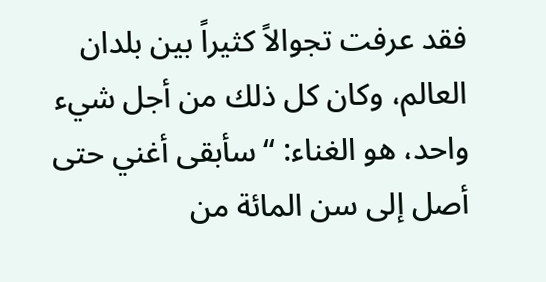فقد عرفت تجوالاً كثيراً بين بلدان العالم، وكان كل ذلك من أجل شيء واحد، هو الغناء: “سأبقى أغني حتى أصل إلى سن المائة من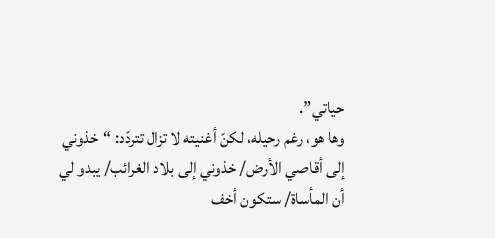حياتي”.
وها هو، رغم رحيله، لكنّ أغنيته لا تزال تتردّد: “خذوني إلى أقاصي الأرض/ خذوني إلى بلاد الغرائب/ يبدو لي أن المأساة/ ستكون أخف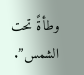وطأةً تحت الشمس”.